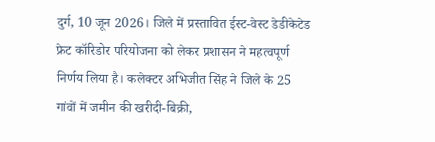दुर्ग, 10 जून 2026। जिले में प्रस्तावित ईस्ट-वेस्ट डेडीकेटेड फ्रेट कॉरिडोर परियोजना को लेकर प्रशासन ने महत्वपूर्ण निर्णय लिया है। कलेक्टर अभिजीत सिंह ने जिले के 25 गांवों में जमीन की खरीदी-बिक्री,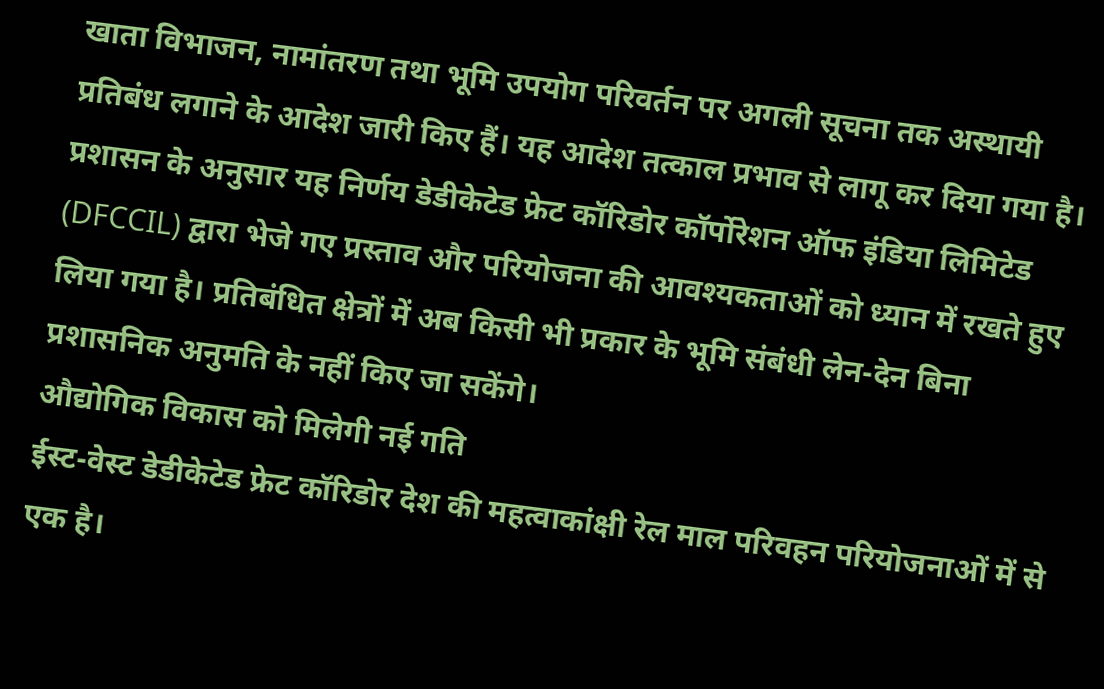खाता विभाजन, नामांतरण तथा भूमि उपयोग परिवर्तन पर अगली सूचना तक अस्थायी प्रतिबंध लगाने के आदेश जारी किए हैं। यह आदेश तत्काल प्रभाव से लागू कर दिया गया है।
प्रशासन के अनुसार यह निर्णय डेडीकेटेड फ्रेट कॉरिडोर कॉर्पोरेशन ऑफ इंडिया लिमिटेड (DFCCIL) द्वारा भेजे गए प्रस्ताव और परियोजना की आवश्यकताओं को ध्यान में रखते हुए लिया गया है। प्रतिबंधित क्षेत्रों में अब किसी भी प्रकार के भूमि संबंधी लेन-देन बिना प्रशासनिक अनुमति के नहीं किए जा सकेंगे।
औद्योगिक विकास को मिलेगी नई गति
ईस्ट-वेस्ट डेडीकेटेड फ्रेट कॉरिडोर देश की महत्वाकांक्षी रेल माल परिवहन परियोजनाओं में से एक है।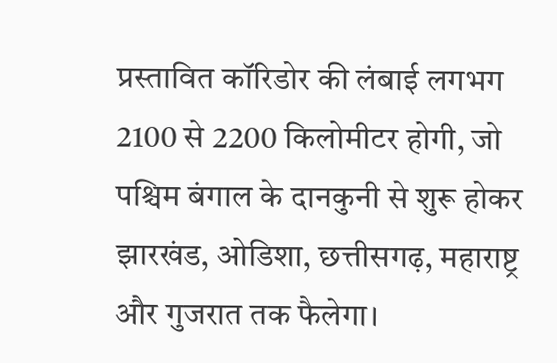प्रस्तावित कॉरिडोर की लंबाई लगभग 2100 से 2200 किलोमीटर होगी, जो पश्चिम बंगाल के दानकुनी से शुरू होकर झारखंड, ओडिशा, छत्तीसगढ़, महाराष्ट्र और गुजरात तक फैलेगा।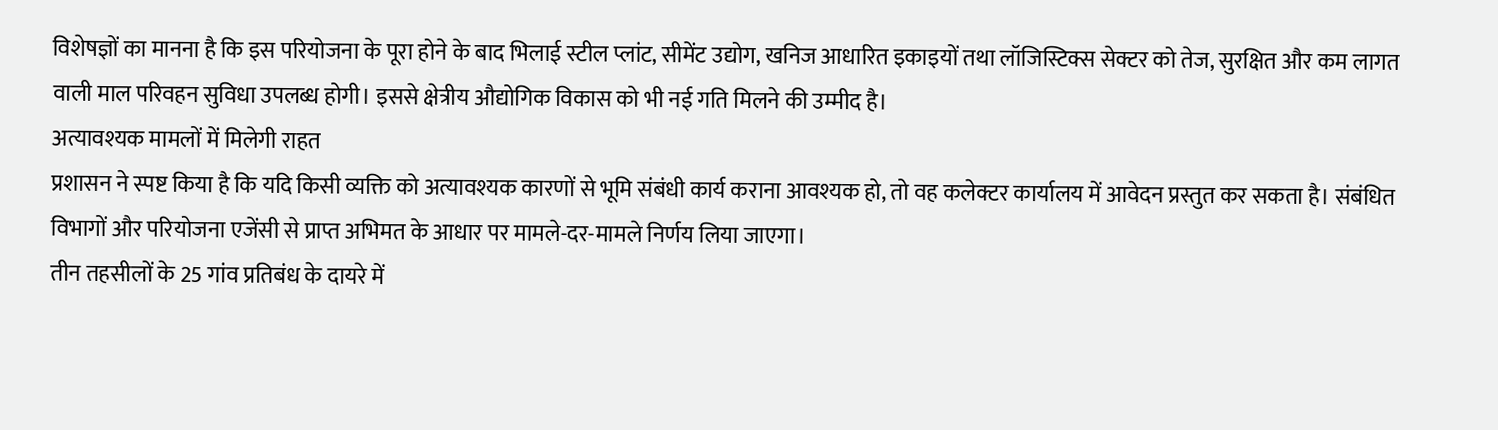विशेषज्ञों का मानना है कि इस परियोजना के पूरा होने के बाद भिलाई स्टील प्लांट, सीमेंट उद्योग, खनिज आधारित इकाइयों तथा लॉजिस्टिक्स सेक्टर को तेज, सुरक्षित और कम लागत वाली माल परिवहन सुविधा उपलब्ध होगी। इससे क्षेत्रीय औद्योगिक विकास को भी नई गति मिलने की उम्मीद है।
अत्यावश्यक मामलों में मिलेगी राहत
प्रशासन ने स्पष्ट किया है कि यदि किसी व्यक्ति को अत्यावश्यक कारणों से भूमि संबंधी कार्य कराना आवश्यक हो, तो वह कलेक्टर कार्यालय में आवेदन प्रस्तुत कर सकता है। संबंधित विभागों और परियोजना एजेंसी से प्राप्त अभिमत के आधार पर मामले-दर-मामले निर्णय लिया जाएगा।
तीन तहसीलों के 25 गांव प्रतिबंध के दायरे में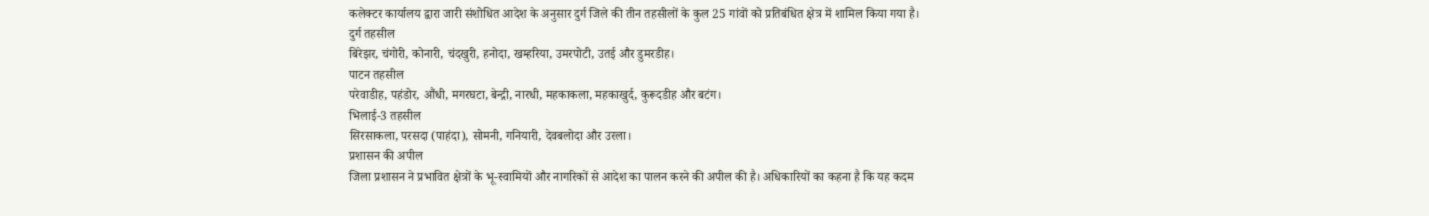कलेक्टर कार्यालय द्वारा जारी संशोधित आदेश के अनुसार दुर्ग जिले की तीन तहसीलों के कुल 25 गांवों को प्रतिबंधित क्षेत्र में शामिल किया गया है।
दुर्ग तहसील
बिरेझर, चंगोरी, कोनारी, चंदखुरी, हनोदा, खम्हरिया, उमरपोटी, उतई और डुमरडीह।
पाटन तहसील
परेवाडीह, पहंडोर, औंधी, मगरघटा, बेन्द्री, नारधी, महकाकला, महकाखुर्द, कुरूदडीह और बटंग।
भिलाई-3 तहसील
सिरसाकला, परसदा (पाहंदा), सोमनी, गनियारी, देवबलोदा और उरला।
प्रशासन की अपील
जिला प्रशासन ने प्रभावित क्षेत्रों के भू-स्वामियों और नागरिकों से आदेश का पालन करने की अपील की है। अधिकारियों का कहना है कि यह कदम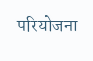परियोजना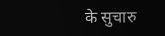के सुचारु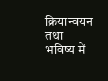क्रियान्वयन तथा भविष्य में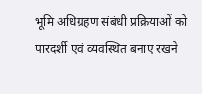भूमि अधिग्रहण संबंधी प्रक्रियाओं को पारदर्शी एवं व्यवस्थित बनाए रखने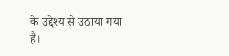के उद्देश्य से उठाया गया है।